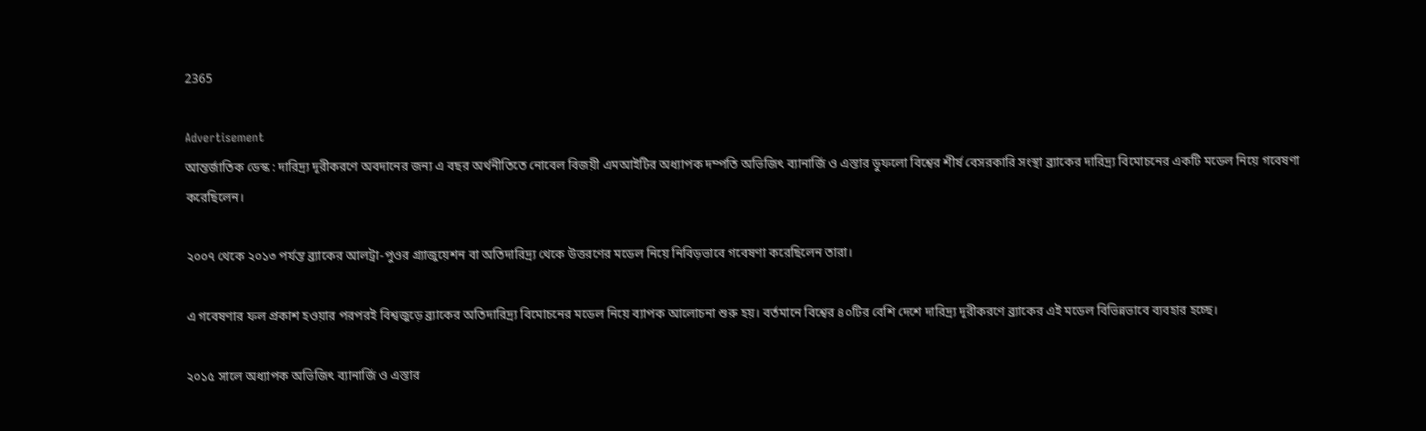2365

Advertisement
আন্তর্জাতিক ডেস্ক : দারিদ্র্য দূরীকরণে অবদানের জন্য এ বছর অর্থনীতিতে নোবেল বিজয়ী এমআইটির অধ্যাপক দম্পতি অভিজিৎ ব্যানার্জি ও এস্তার ডুফলো বিশ্বের শীর্ষ বেসরকারি সংস্থা ব্র্যাকের দারিদ্র্য বিমোচনের একটি মডেল নিয়ে গবেষণা করেছিলেন।

২০০৭ থেকে ২০১৩ পর্যন্ত ব্র্যাকের আলট্রা-পুওর গ্র্যাজুয়েশন বা অতিদারিদ্র্য থেকে উত্তরণের মডেল নিয়ে নিবিড়ভাবে গবেষণা করেছিলেন তারা।

এ গবেষণার ফল প্রকাশ হওয়ার পরপরই বিশ্বজুড়ে ব্র্যাকের অতিদারিদ্র্য বিমোচনের মডেল নিয়ে ব্যাপক আলোচনা শুরু হয়। বর্তমানে বিশ্বের ৪০টির বেশি দেশে দারিদ্র্য দূরীকরণে ব্র্যাকের এই মডেল বিভিন্নভাবে ব্যবহার হচ্ছে।

২০১৫ সালে অধ্যাপক অভিজিৎ ব্যানার্জি ও এস্তার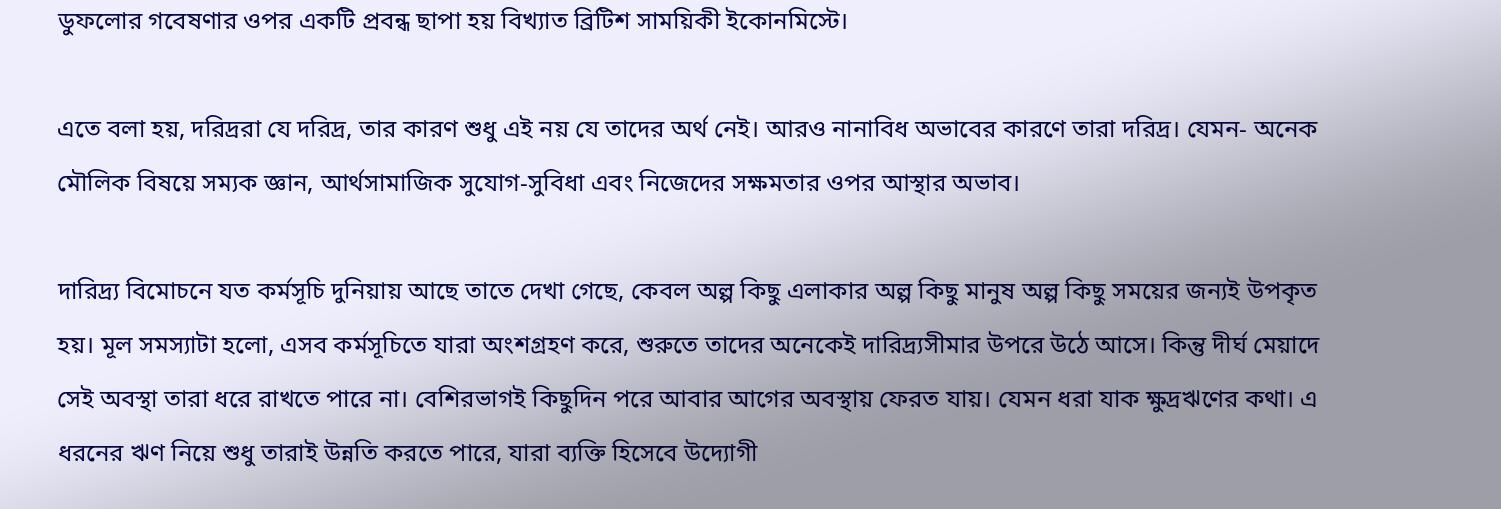ডুফলোর গবেষণার ওপর একটি প্রবন্ধ ছাপা হয় বিখ্যাত ব্রিটিশ সাময়িকী ইকোনমিস্টে।

এতে বলা হয়, দরিদ্ররা যে দরিদ্র, তার কারণ শুধু এই নয় যে তাদের অর্থ নেই। আরও নানাবিধ অভাবের কারণে তারা দরিদ্র। যেমন- অনেক মৌলিক বিষয়ে সম্যক জ্ঞান, আর্থসামাজিক সুযোগ-সুবিধা এবং নিজেদের সক্ষমতার ওপর আস্থার অভাব।

দারিদ্র্য বিমোচনে যত কর্মসূচি দুনিয়ায় আছে তাতে দেখা গেছে, কেবল অল্প কিছু এলাকার অল্প কিছু মানুষ অল্প কিছু সময়ের জন্যই উপকৃত হয়। মূল সমস্যাটা হলো, এসব কর্মসূচিতে যারা অংশগ্রহণ করে, শুরুতে তাদের অনেকেই দারিদ্র্যসীমার উপরে উঠে আসে। কিন্তু দীর্ঘ মেয়াদে সেই অবস্থা তারা ধরে রাখতে পারে না। বেশিরভাগই কিছুদিন পরে আবার আগের অবস্থায় ফেরত যায়। যেমন ধরা যাক ক্ষুদ্রঋণের কথা। এ ধরনের ঋণ নিয়ে শুধু তারাই উন্নতি করতে পারে, যারা ব্যক্তি হিসেবে উদ্যোগী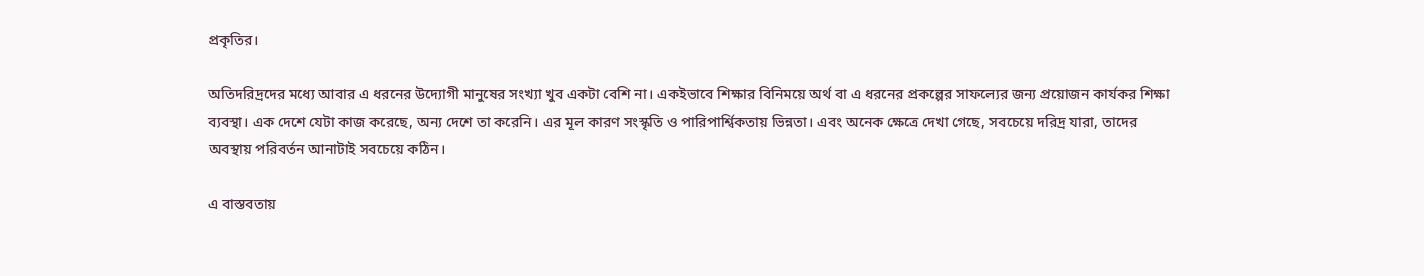প্রকৃতির।

অতিদরিদ্রদের মধ্যে আবার এ ধরনের উদ্যোগী মানুষের সংখ্যা খুব একটা বেশি না। একইভাবে শিক্ষার বিনিময়ে অর্থ বা এ ধরনের প্রকল্পের সাফল্যের জন্য প্রয়োজন কার্যকর শিক্ষা ব্যবস্থা। এক দেশে যেটা কাজ করেছে, অন্য দেশে তা করেনি। এর মূল কারণ সংস্কৃতি ও পারিপার্শ্বিকতায় ভিন্নতা। এবং অনেক ক্ষেত্রে দেখা গেছে, সবচেয়ে দরিদ্র যারা, তাদের অবস্থায় পরিবর্তন আনাটাই সবচেয়ে কঠিন।

এ বাস্তবতায়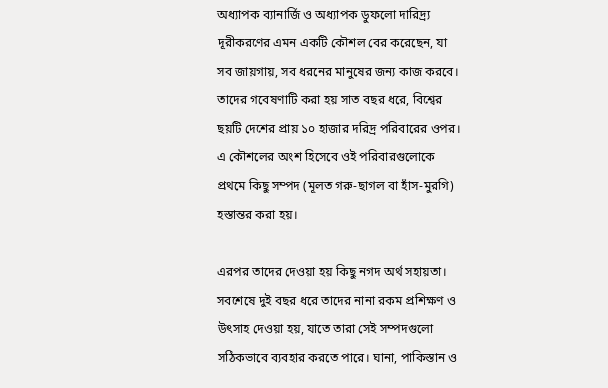অধ্যাপক ব্যানার্জি ও অধ্যাপক ডুফলো দারিদ্র্য দূরীকরণের এমন একটি কৌশল বের করেছেন, যা সব জায়গায়, সব ধরনের মানুষের জন্য কাজ করবে। তাদের গবেষণাটি করা হয় সাত বছর ধরে, বিশ্বের ছয়টি দেশের প্রায় ১০ হাজার দরিদ্র পরিবারের ওপর। এ কৌশলের অংশ হিসেবে ওই পরিবারগুলোকে প্রথমে কিছু সম্পদ (মূলত গরু-ছাগল বা হাঁস-মুরগি) হস্তান্তর করা হয়।

এরপর তাদের দেওয়া হয় কিছু নগদ অর্থ সহায়তা। সবশেষে দুই বছর ধরে তাদের নানা রকম প্রশিক্ষণ ও উৎসাহ দেওয়া হয়, যাতে তারা সেই সম্পদগুলো সঠিকভাবে ব্যবহার করতে পারে। ঘানা, পাকিস্তান ও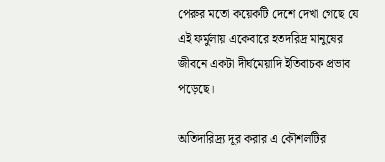পেরুর মতো কয়েকটি দেশে দেখা গেছে যে এই ফর্মুলায় একেবারে হতদরিদ্র মানুষের জীবনে একটা দীর্ঘমেয়াদি ইতিবাচক প্রভাব পড়েছে।

অতিদারিদ্র্য দূর করার এ কৌশলটির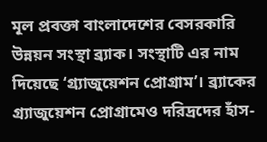মূল প্রবক্তা বাংলাদেশের বেসরকারি উন্নয়ন সংস্থা ব্র্যাক। সংস্থাটি এর নাম দিয়েছে ‘গ্র্যাজুয়েশন প্রোগ্রাম’। ব্র্যাকের গ্র্যাজুয়েশন প্রোগ্রামেও দরিদ্রদের হাঁস-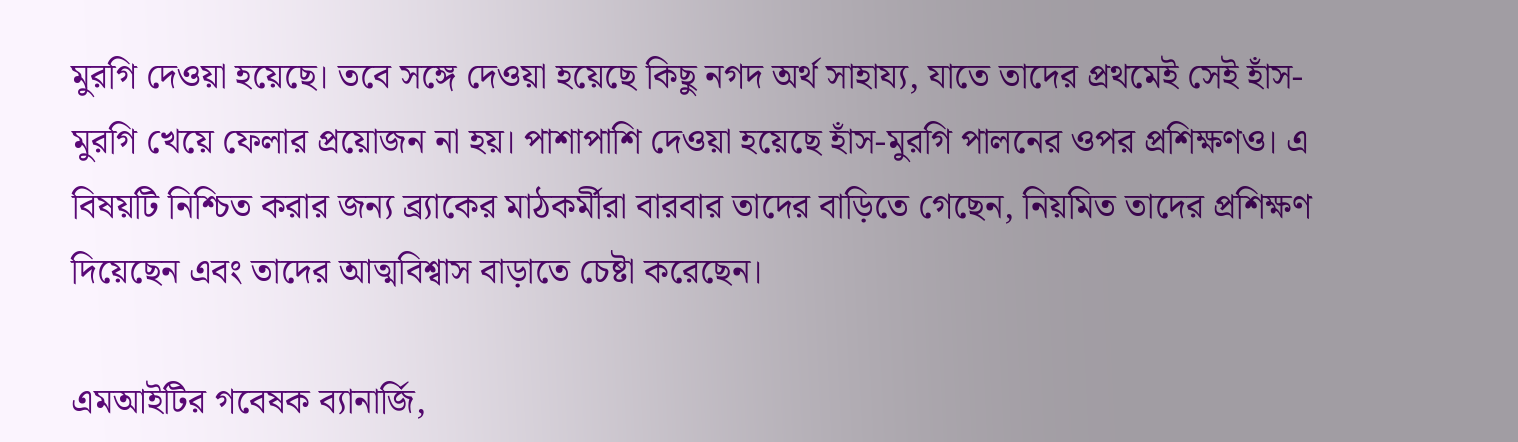মুরগি দেওয়া হয়েছে। তবে সঙ্গে দেওয়া হয়েছে কিছু নগদ অর্থ সাহায্য, যাতে তাদের প্রথমেই সেই হাঁস-মুরগি খেয়ে ফেলার প্রয়োজন না হয়। পাশাপাশি দেওয়া হয়েছে হাঁস-মুরগি পালনের ওপর প্রশিক্ষণও। এ বিষয়টি নিশ্চিত করার জন্য ব্র্যাকের মাঠকর্মীরা বারবার তাদের বাড়িতে গেছেন, নিয়মিত তাদের প্রশিক্ষণ দিয়েছেন এবং তাদের আত্মবিশ্বাস বাড়াতে চেষ্টা করেছেন।

এমআইটির গবেষক ব্যানার্জি,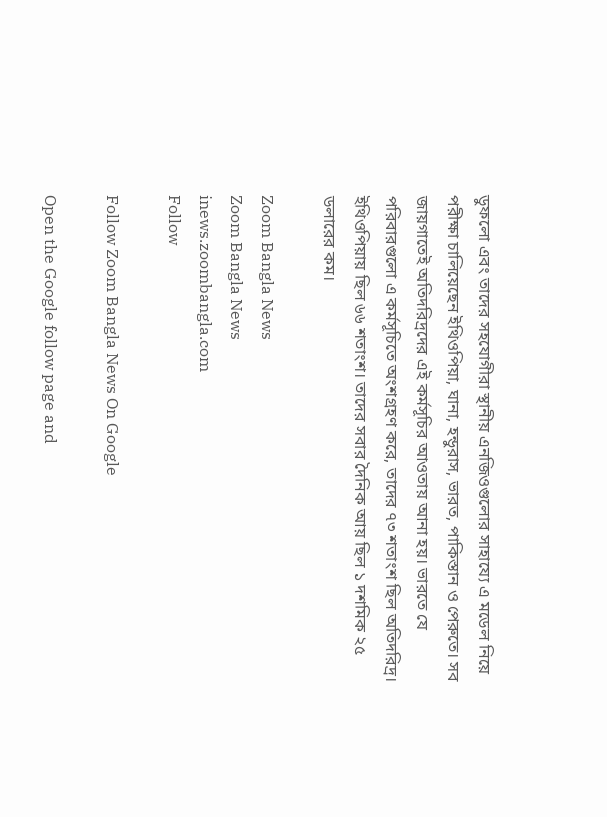ডুফলো এবং তাদের সহযোগীরা স্থানীয় এনজিওগুলোর সাহায্যে এ মডেল নিয়ে পরীক্ষা চালিয়েছেন ইথিওপিয়া, ঘানা, হন্ডুরাস, ভারত, পাকিস্তান ও পেরুতে। সব জায়গাতেই অতিদরিদ্রদের এই কর্মসূচির আওতায় আনা হয়। ভারতে যে পরিবারগুলো এ কর্মসূচিতে অংশগ্রহণ করে, তাদের ৭৩ শতাংশ ছিল অতিদরিদ্র। ইথিওপিয়ায় ছিল ৬৬ শতাংশ। তাদের সবার দৈনিক আয় ছিল ১ দশমিক ২৫ ডলারের কম।

Zoom Bangla News
Zoom Bangla News
inews.zoombangla.com
Follow

Follow Zoom Bangla News On Google

Open the Google follow page and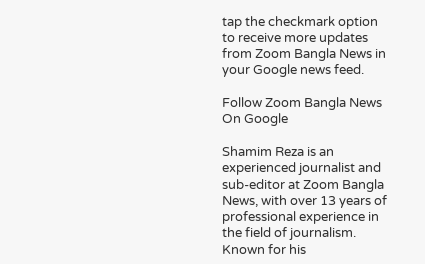tap the checkmark option to receive more updates from Zoom Bangla News in your Google news feed.

Follow Zoom Bangla News On Google

Shamim Reza is an experienced journalist and sub-editor at Zoom Bangla News, with over 13 years of professional experience in the field of journalism. Known for his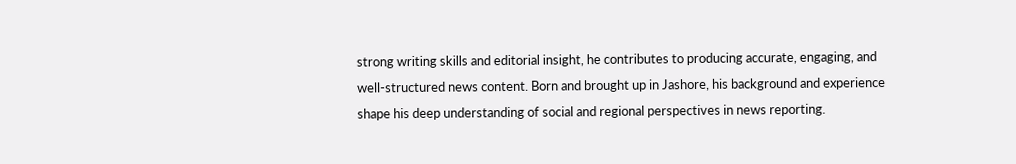strong writing skills and editorial insight, he contributes to producing accurate, engaging, and well-structured news content. Born and brought up in Jashore, his background and experience shape his deep understanding of social and regional perspectives in news reporting.